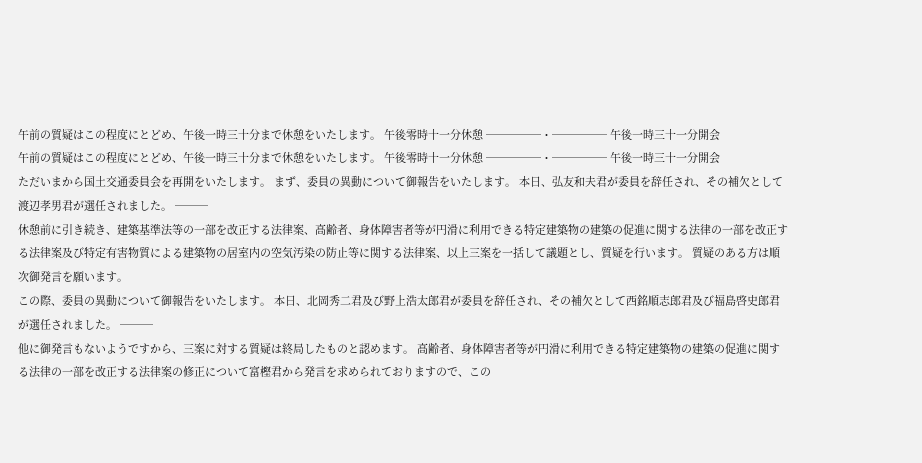午前の質疑はこの程度にとどめ、午後一時三十分まで休憩をいたします。 午後零時十一分休憩 ─────・───── 午後一時三十一分開会
午前の質疑はこの程度にとどめ、午後一時三十分まで休憩をいたします。 午後零時十一分休憩 ─────・───── 午後一時三十一分開会
ただいまから国土交通委員会を再開をいたします。 まず、委員の異動について御報告をいたします。 本日、弘友和夫君が委員を辞任され、その補欠として渡辺孝男君が選任されました。 ───
休憩前に引き続き、建築基準法等の一部を改正する法律案、高齢者、身体障害者等が円滑に利用できる特定建築物の建築の促進に関する法律の一部を改正する法律案及び特定有害物質による建築物の居室内の空気汚染の防止等に関する法律案、以上三案を一括して議題とし、質疑を行います。 質疑のある方は順次御発言を願います。
この際、委員の異動について御報告をいたします。 本日、北岡秀二君及び野上浩太郎君が委員を辞任され、その補欠として西銘順志郎君及び福島啓史郎君が選任されました。 ───
他に御発言もないようですから、三案に対する質疑は終局したものと認めます。 高齢者、身体障害者等が円滑に利用できる特定建築物の建築の促進に関する法律の一部を改正する法律案の修正について富樫君から発言を求められておりますので、この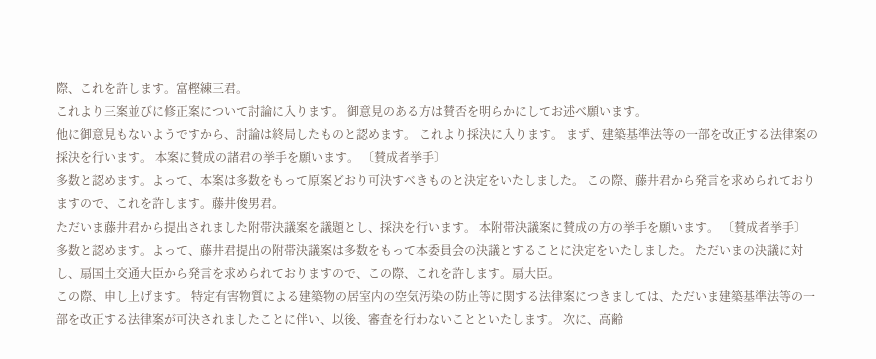際、これを許します。富樫練三君。
これより三案並びに修正案について討論に入ります。 御意見のある方は賛否を明らかにしてお述べ願います。
他に御意見もないようですから、討論は終局したものと認めます。 これより採決に入ります。 まず、建築基準法等の一部を改正する法律案の採決を行います。 本案に賛成の諸君の挙手を願います。 〔賛成者挙手〕
多数と認めます。よって、本案は多数をもって原案どおり可決すべきものと決定をいたしました。 この際、藤井君から発言を求められておりますので、これを許します。藤井俊男君。
ただいま藤井君から提出されました附帯決議案を議題とし、採決を行います。 本附帯決議案に賛成の方の挙手を願います。 〔賛成者挙手〕
多数と認めます。よって、藤井君提出の附帯決議案は多数をもって本委員会の決議とすることに決定をいたしました。 ただいまの決議に対し、扇国土交通大臣から発言を求められておりますので、この際、これを許します。扇大臣。
この際、申し上げます。 特定有害物質による建築物の居室内の空気汚染の防止等に関する法律案につきましては、ただいま建築基準法等の一部を改正する法律案が可決されましたことに伴い、以後、審査を行わないことといたします。 次に、高齢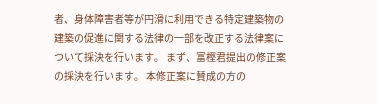者、身体障害者等が円滑に利用できる特定建築物の建築の促進に関する法律の一部を改正する法律案について採決を行います。 まず、富樫君提出の修正案の採決を行います。 本修正案に賛成の方の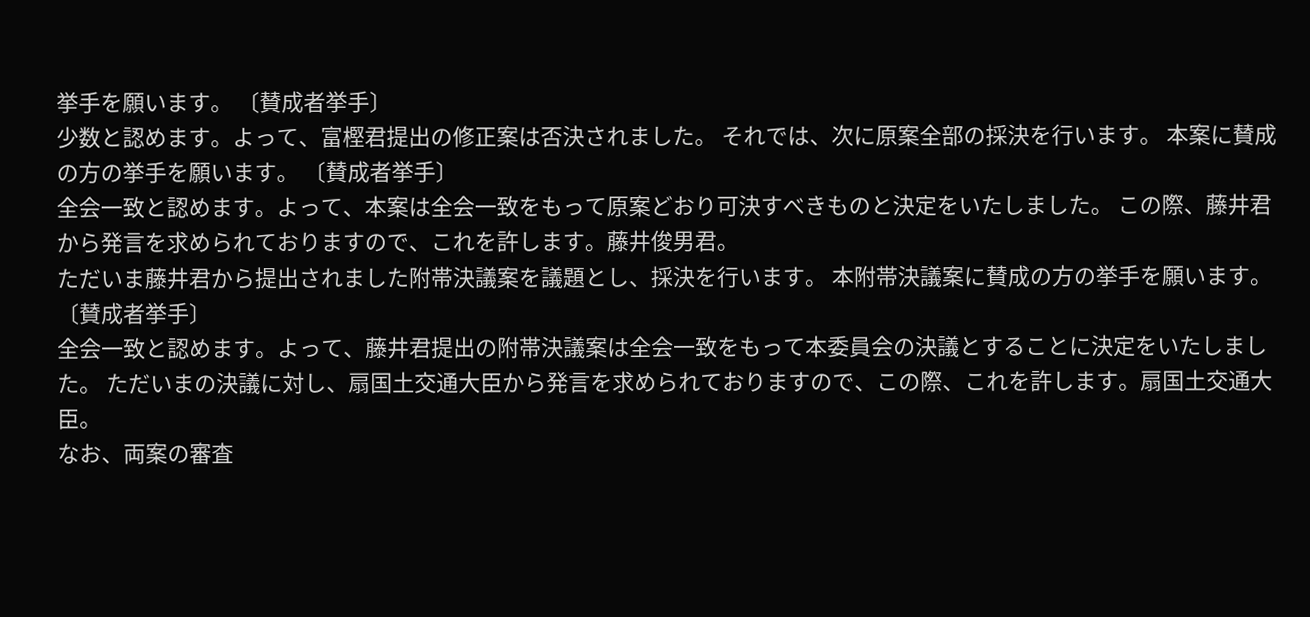挙手を願います。 〔賛成者挙手〕
少数と認めます。よって、富樫君提出の修正案は否決されました。 それでは、次に原案全部の採決を行います。 本案に賛成の方の挙手を願います。 〔賛成者挙手〕
全会一致と認めます。よって、本案は全会一致をもって原案どおり可決すべきものと決定をいたしました。 この際、藤井君から発言を求められておりますので、これを許します。藤井俊男君。
ただいま藤井君から提出されました附帯決議案を議題とし、採決を行います。 本附帯決議案に賛成の方の挙手を願います。 〔賛成者挙手〕
全会一致と認めます。よって、藤井君提出の附帯決議案は全会一致をもって本委員会の決議とすることに決定をいたしました。 ただいまの決議に対し、扇国土交通大臣から発言を求められておりますので、この際、これを許します。扇国土交通大臣。
なお、両案の審査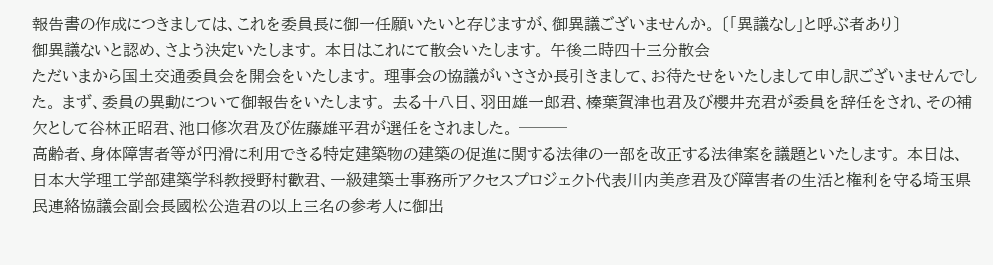報告書の作成につきましては、これを委員長に御一任願いたいと存じますが、御異議ございませんか。 〔「異議なし」と呼ぶ者あり〕
御異議ないと認め、さよう決定いたします。 本日はこれにて散会いたします。 午後二時四十三分散会
ただいまから国土交通委員会を開会をいたします。 理事会の協議がいささか長引きまして、お待たせをいたしまして申し訳ございませんでした。 まず、委員の異動について御報告をいたします。 去る十八日、羽田雄一郎君、榛葉賀津也君及び櫻井充君が委員を辞任をされ、その補欠として谷林正昭君、池口修次君及び佐藤雄平君が選任をされました。 ───
高齢者、身体障害者等が円滑に利用できる特定建築物の建築の促進に関する法律の一部を改正する法律案を議題といたします。 本日は、日本大学理工学部建築学科教授野村歡君、一級建築士事務所アクセスプロジェクト代表川内美彦君及び障害者の生活と権利を守る埼玉県民連絡協議会副会長國松公造君の以上三名の参考人に御出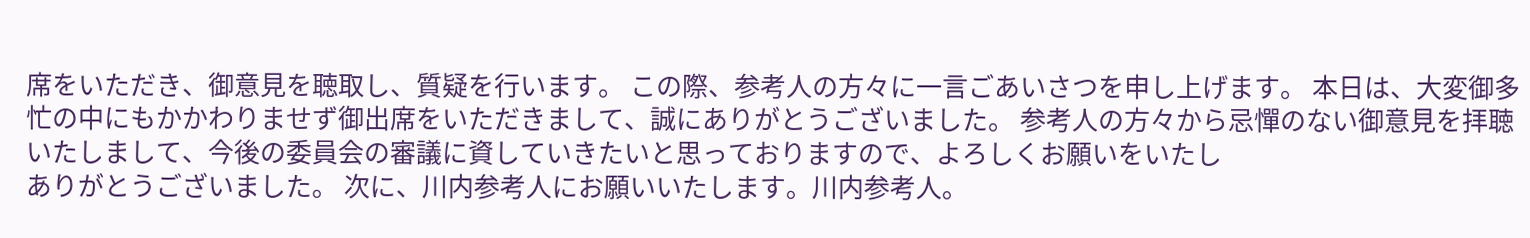席をいただき、御意見を聴取し、質疑を行います。 この際、参考人の方々に一言ごあいさつを申し上げます。 本日は、大変御多忙の中にもかかわりませず御出席をいただきまして、誠にありがとうございました。 参考人の方々から忌憚のない御意見を拝聴いたしまして、今後の委員会の審議に資していきたいと思っておりますので、よろしくお願いをいたし
ありがとうございました。 次に、川内参考人にお願いいたします。川内参考人。